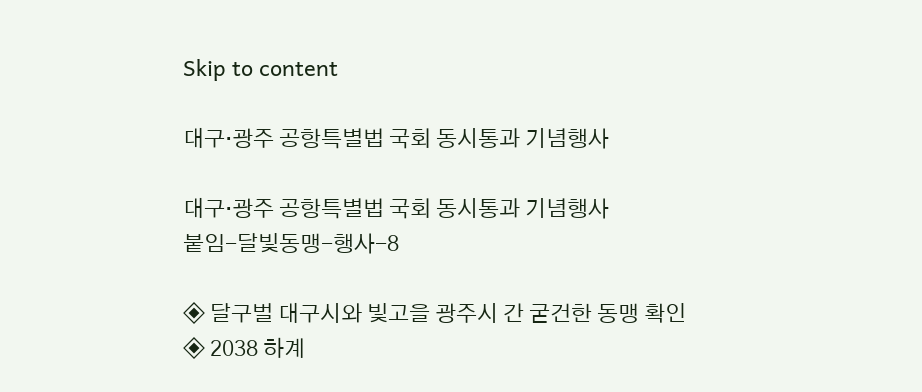Skip to content

대구·광주 공항특별법 국회 동시통과 기념행사

대구·광주 공항특별법 국회 동시통과 기념행사
붙임-달빛동맹-행사-8

◈ 달구벌 대구시와 빛고을 광주시 간 굳건한 동맹 확인
◈ 2038 하계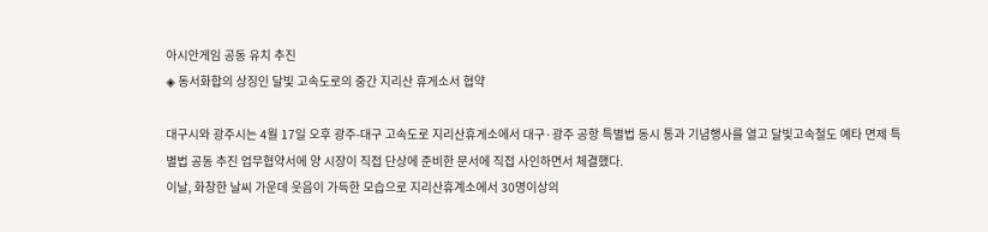아시안게임 공동 유치 추진
◈ 동서화합의 상징인 달빛 고속도로의 중간 지리산 휴게소서 협약

대구시와 광주시는 4월 17일 오후 광주-대구 고속도로 지리산휴게소에서 대구·광주 공항 특별법 동시 통과 기념행사를 열고 달빛고속철도 예타 면제 특별법 공동 추진 업무협약서에 양 시장이 직접 단상에 준비한 문서에 직접 사인하면서 체결했다.
이날, 화창한 날씨 가운데 웃음이 가득한 모습으로 지리산휴계소에서 30명이상의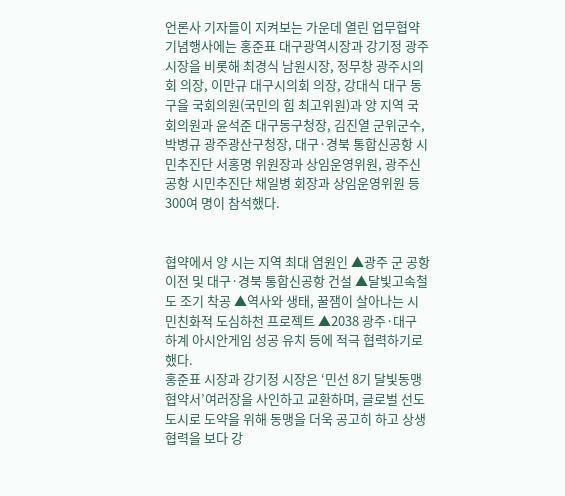언론사 기자들이 지켜보는 가운데 열린 업무협약 기념행사에는 홍준표 대구광역시장과 강기정 광주시장을 비롯해 최경식 남원시장, 정무창 광주시의회 의장, 이만규 대구시의회 의장, 강대식 대구 동구을 국회의원(국민의 힘 최고위원)과 양 지역 국회의원과 윤석준 대구동구청장, 김진열 군위군수, 박병규 광주광산구청장, 대구·경북 통합신공항 시민추진단 서홍명 위원장과 상임운영위원, 광주신공항 시민추진단 채일병 회장과 상임운영위원 등 300여 명이 참석했다.


협약에서 양 시는 지역 최대 염원인 ▲광주 군 공항 이전 및 대구·경북 통합신공항 건설 ▲달빛고속철도 조기 착공 ▲역사와 생태, 꿀잼이 살아나는 시민친화적 도심하천 프로젝트 ▲2038 광주·대구 하계 아시안게임 성공 유치 등에 적극 협력하기로 했다.
홍준표 시장과 강기정 시장은 ‘민선 8기 달빛동맹 협약서’여러장을 사인하고 교환하며, 글로벌 선도도시로 도약을 위해 동맹을 더욱 공고히 하고 상생협력을 보다 강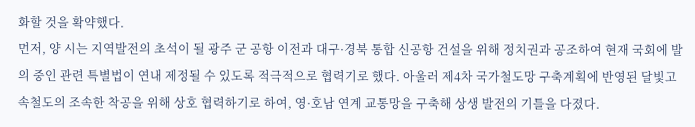화할 것을 확약했다.
먼저, 양 시는 지역발전의 초석이 될 광주 군 공항 이전과 대구·경북 통합 신공항 건설을 위해 정치권과 공조하여 현재 국회에 발의 중인 관련 특별법이 연내 제정될 수 있도록 적극적으로 협력기로 했다. 아울러 제4차 국가철도망 구축계획에 반영된 달빛고속철도의 조속한 착공을 위해 상호 협력하기로 하여, 영·호남 연계 교통망을 구축해 상생 발전의 기틀을 다졌다.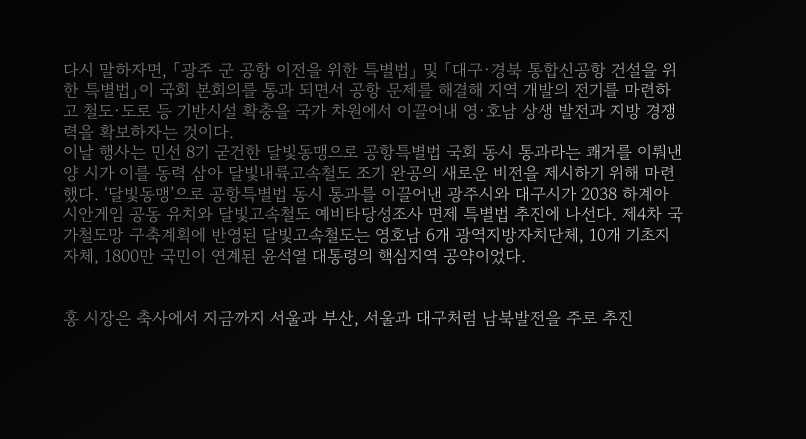다시 말하자면, 「광주 군 공항 이전을 위한 특별법」 및 「대구·경북 통합신공항 건설을 위한 특별법」이 국회 본회의를 통과 되면서 공항 문제를 해결해 지역 개발의 전기를 마련하고 철도·도로 등 기반시설 확충을 국가 차원에서 이끌어내 영·호남 상생 발전과 지방 경쟁력을 확보하자는 것이다.
이날 행사는 민선 8기 굳건한 달빛동맹으로 공항특별법 국회 동시 통과라는 쾌거를 이뤄낸 양 시가 이를 동력 삼아 달빛내륙고속철도 조기 완공의 새로운 비전을 제시하기 위해 마련했다. ‘달빛동맹’으로 공항특별법 동시 통과를 이끌어낸 광주시와 대구시가 2038 하계아시안게임 공동 유치와 달빛고속철도 예비타당성조사 면제 특별법 추진에 나선다. 제4차 국가철도망 구축계획에 반영된 달빛고속철도는 영호남 6개 광역지방자치단체, 10개 기초지자체, 1800만 국민이 연계된 윤석열 대통령의 핵심지역 공약이었다.


홍 시장은 축사에서 지금까지 서울과 부산, 서울과 대구처럼 남북발전을 주로 추진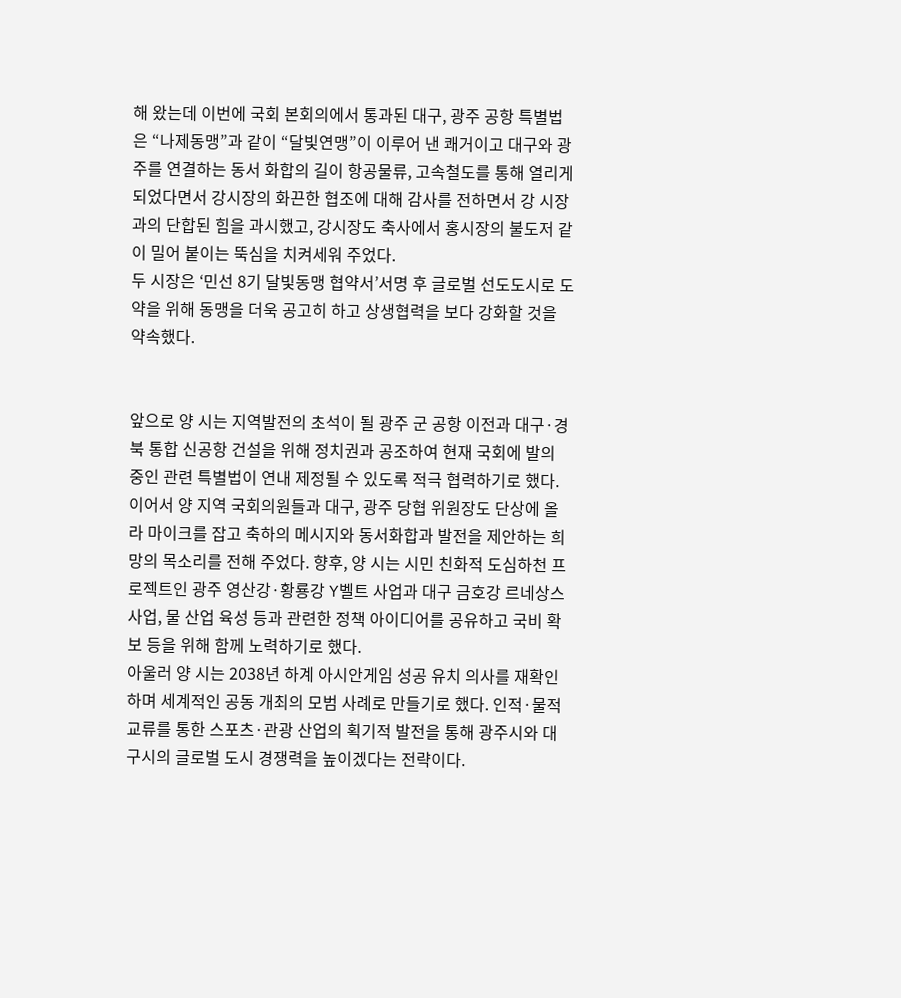해 왔는데 이번에 국회 본회의에서 통과된 대구, 광주 공항 특별법은 “나제동맹”과 같이 “달빛연맹”이 이루어 낸 쾌거이고 대구와 광주를 연결하는 동서 화합의 길이 항공물류, 고속철도를 통해 열리게 되었다면서 강시장의 화끈한 협조에 대해 감사를 전하면서 강 시장과의 단합된 힘을 과시했고, 강시장도 축사에서 홍시장의 불도저 같이 밀어 붙이는 뚝심을 치켜세워 주었다.
두 시장은 ‘민선 8기 달빛동맹 협약서’서명 후 글로벌 선도도시로 도약을 위해 동맹을 더욱 공고히 하고 상생협력을 보다 강화할 것을 약속했다.


앞으로 양 시는 지역발전의 초석이 될 광주 군 공항 이전과 대구·경북 통합 신공항 건설을 위해 정치권과 공조하여 현재 국회에 발의 중인 관련 특별법이 연내 제정될 수 있도록 적극 협력하기로 했다.
이어서 양 지역 국회의원들과 대구, 광주 당협 위원장도 단상에 올라 마이크를 잡고 축하의 메시지와 동서화합과 발전을 제안하는 희망의 목소리를 전해 주었다. 향후, 양 시는 시민 친화적 도심하천 프로젝트인 광주 영산강·황룡강 Y벨트 사업과 대구 금호강 르네상스 사업, 물 산업 육성 등과 관련한 정책 아이디어를 공유하고 국비 확보 등을 위해 함께 노력하기로 했다.
아울러 양 시는 2038년 하계 아시안게임 성공 유치 의사를 재확인하며 세계적인 공동 개최의 모범 사례로 만들기로 했다. 인적·물적 교류를 통한 스포츠·관광 산업의 획기적 발전을 통해 광주시와 대구시의 글로벌 도시 경쟁력을 높이겠다는 전략이다.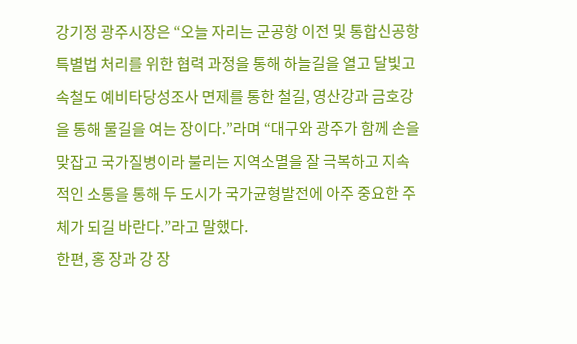강기정 광주시장은 “오늘 자리는 군공항 이전 및 통합신공항 특별법 처리를 위한 협력 과정을 통해 하늘길을 열고 달빛고속철도 예비타당성조사 면제를 통한 철길, 영산강과 금호강을 통해 물길을 여는 장이다.”라며 “대구와 광주가 함께 손을 맞잡고 국가질병이라 불리는 지역소멸을 잘 극복하고 지속적인 소통을 통해 두 도시가 국가균형발전에 아주 중요한 주체가 되길 바란다.”라고 말했다.
한편, 홍 장과 강 장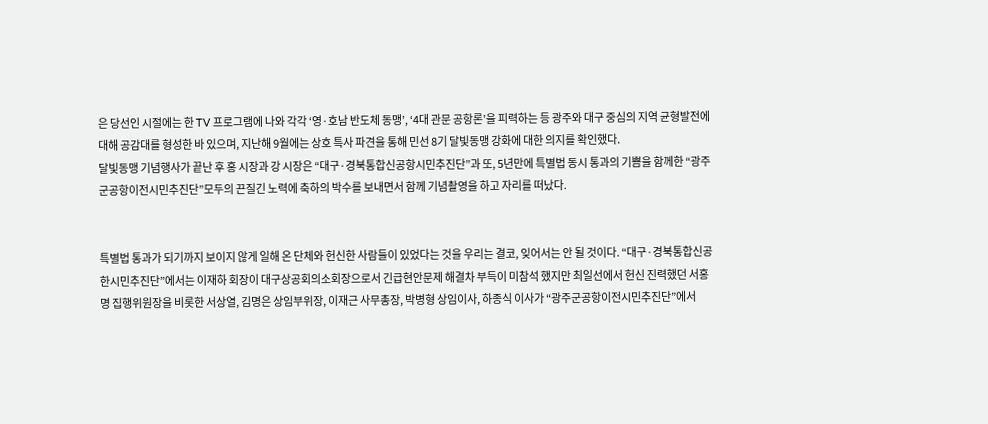은 당선인 시절에는 한 TV 프로그램에 나와 각각 ‘영·호남 반도체 동맹’, ‘4대 관문 공항론’을 피력하는 등 광주와 대구 중심의 지역 균형발전에 대해 공감대를 형성한 바 있으며, 지난해 9월에는 상호 특사 파견을 통해 민선 8기 달빛동맹 강화에 대한 의지를 확인했다.
달빛동맹 기념행사가 끝난 후 홍 시장과 강 시장은 “대구·경북통합신공항시민추진단”과 또, 5년만에 특별법 동시 통과의 기쁨을 함께한 “광주군공항이전시민추진단”모두의 끈질긴 노력에 축하의 박수를 보내면서 함께 기념촬영을 하고 자리를 떠났다.


특별법 통과가 되기까지 보이지 않게 일해 온 단체와 헌신한 사람들이 있었다는 것을 우리는 결코, 잊어서는 안 될 것이다. “대구·경북통합신공한시민추진단”에서는 이재하 회장이 대구상공회의소회장으로서 긴급현안문제 해결차 부득이 미참석 했지만 최일선에서 헌신 진력했던 서홍명 집행위원장을 비롯한 서상열, 김명은 상임부위장, 이재근 사무총장, 박병형 상임이사, 하종식 이사가 “광주군공항이전시민추진단”에서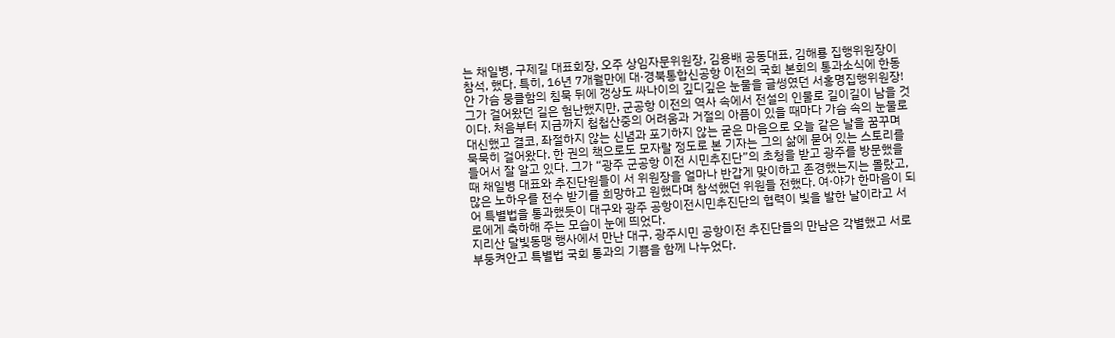는 채일병, 구제길 대표회장, 오주 상임자문위원장, 김용배 공동대표, 김해룡 집행위원장이 참석, 했다. 특히, 16년 7개월만에 대·경북통합신공항 이전의 국회 본회의 통과소식에 한동안 가슴 뭉클함의 침묵 뒤에 갱상도 싸나이의 깊디깊은 눈물을 글썽였던 서홍명집행위원장! 그가 걸어왔던 길은 험난했지만, 군공항 이전의 역사 속에서 전설의 인물로 길이길이 남을 것이다. 처음부터 지금까지 첩첩산중의 어려움과 거절의 아픔이 있을 때마다 가슴 속의 눈물로 대신했고 결코, 좌절하지 않는 신념과 포기하지 않는 굳은 마음으로 오늘 같은 날을 꿈꾸며 묵묵히 걸어왔다. 한 권의 책으로도 모자랄 정도로 본 기자는 그의 삶에 묻어 있는 스토리를 들어서 잘 알고 있다. 그가 “광주 군공항 이전 시민추진단”의 초청을 받고 광주를 방문했을 때 채일병 대표와 추진단원들이 서 위원장을 얼마나 반갑게 맞이하고 존경했는지는 몰랐고, 많은 노하우를 전수 받기를 희망하고 원했다며 참석했던 위원들 전했다. 여·야가 한마음이 되어 특별법을 통과했듯이 대구와 광주 공항이전시민추진단의 협력이 빛을 발한 날이라고 서로에게 축하해 주는 모습이 눈에 띄었다.
지리산 달빛동맹 행사에서 만난 대구, 광주시민 공항이전 추진단들의 만남은 각별했고 서로 부둥켜안고 특별법 국회 통과의 기쁨을 함께 나누었다.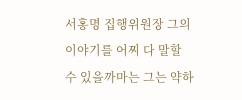서홍명 집행위원장 그의 이야기를 어찌 다 말할 수 있을까마는 그는 약하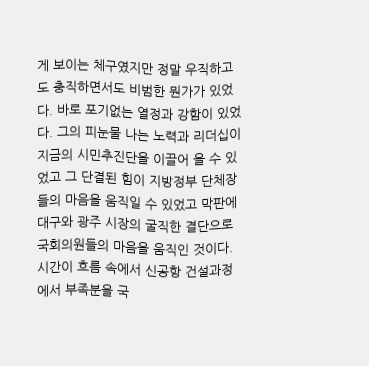게 보이는 체구였지만 정말 우직하고도 충직하면서도 비범한 뭔가가 있었다. 바로 포기없는 열정과 강함이 있었다. 그의 피눈물 나는 노력과 리더십이 지금의 시민추진단을 이끌어 올 수 있었고 그 단결된 힘이 지방정부 단체장들의 마음을 움직일 수 있었고 막판에 대구와 광주 시장의 굴직한 결단으로 국회의원들의 마음을 움직인 것이다. 시간이 흐름 속에서 신공항 건설과정에서 부족분을 국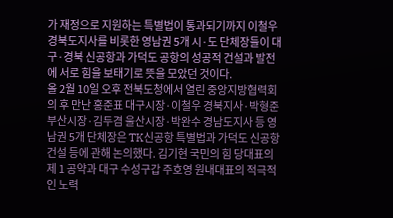가 재정으로 지원하는 특별법이 통과되기까지 이철우 경북도지사를 비롯한 영남권 5개 시·도 단체장들이 대구·경북 신공항과 가덕도 공항의 성공적 건설과 발전에 서로 힘을 보태기로 뜻을 모았던 것이다.
올 2월 10일 오후 전북도청에서 열린 중앙지방협력회의 후 만난 홍준표 대구시장·이철우 경북지사·박형준 부산시장·김두겸 울산시장·박완수 경남도지사 등 영남권 5개 단체장은 TK신공항 특별법과 가덕도 신공항 건설 등에 관해 논의했다. 김기현 국민의 힘 당대표의 제 1 공약과 대구 수성구갑 주호영 원내대표의 적극적인 노력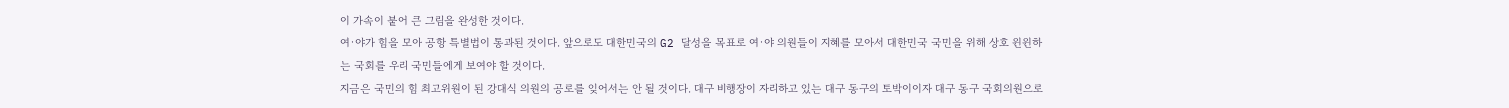이 가속이 붙어 큰 그림을 완성한 것이다.
여·야가 힘을 모아 공항 특별법이 통과된 것이다. 앞으로도 대한민국의 G2 달성을 목표로 여·야 의원들이 지혜를 모아서 대한민국 국민을 위해 상호 윈윈하는 국회를 우리 국민들에게 보여야 할 것이다.
지금은 국민의 힘 최고위원이 된 강대식 의원의 공로를 잊어서는 안 될 것이다. 대구 비행장이 자리하고 있는 대구 동구의 토박이이자 대구 동구 국회의원으로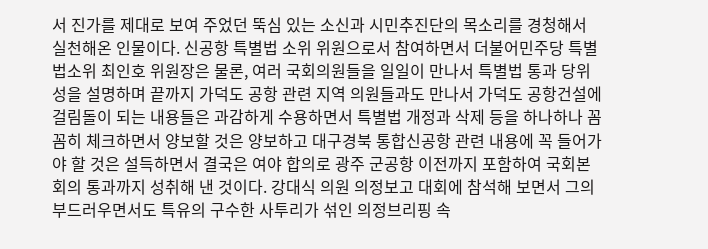서 진가를 제대로 보여 주었던 뚝심 있는 소신과 시민추진단의 목소리를 경청해서 실천해온 인물이다. 신공항 특별법 소위 위원으로서 참여하면서 더불어민주당 특별법소위 최인호 위원장은 물론, 여러 국회의원들을 일일이 만나서 특별법 통과 당위성을 설명하며 끝까지 가덕도 공항 관련 지역 의원들과도 만나서 가덕도 공항건설에 걸림돌이 되는 내용들은 과감하게 수용하면서 특별법 개정과 삭제 등을 하나하나 꼼꼼히 체크하면서 양보할 것은 양보하고 대구경북 통합신공항 관련 내용에 꼭 들어가야 할 것은 설득하면서 결국은 여야 합의로 광주 군공항 이전까지 포함하여 국회본회의 통과까지 성취해 낸 것이다. 강대식 의원 의정보고 대회에 참석해 보면서 그의 부드러우면서도 특유의 구수한 사투리가 섞인 의정브리핑 속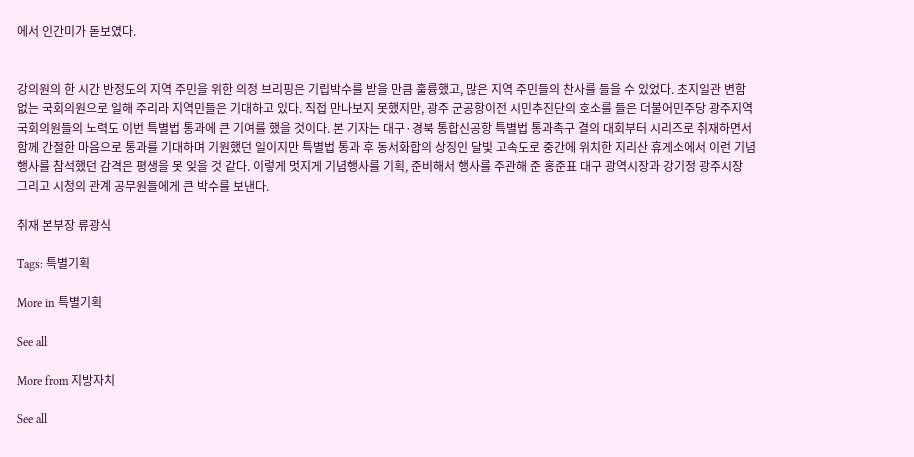에서 인간미가 돋보였다.


강의원의 한 시간 반정도의 지역 주민을 위한 의정 브리핑은 기립박수를 받을 만큼 훌륭했고, 많은 지역 주민들의 찬사를 들을 수 있었다. 초지일관 변함없는 국회의원으로 일해 주리라 지역민들은 기대하고 있다. 직접 만나보지 못했지만, 광주 군공항이전 시민추진단의 호소를 들은 더불어민주당 광주지역 국회의원들의 노력도 이번 특별법 통과에 큰 기여를 했을 것이다. 본 기자는 대구·경북 통합신공항 특별법 통과촉구 결의 대회부터 시리즈로 취재하면서 함께 간절한 마음으로 통과를 기대하며 기원했던 일이지만 특별법 통과 후 동서화합의 상징인 달빛 고속도로 중간에 위치한 지리산 휴게소에서 이런 기념행사를 참석했던 감격은 평생을 못 잊을 것 같다. 이렇게 멋지게 기념행사를 기획, 준비해서 행사를 주관해 준 홍준표 대구 광역시장과 강기정 광주시장 그리고 시청의 관계 공무원들에게 큰 박수를 보낸다.

취재 본부장 류광식

Tags: 특별기획

More in 특별기획

See all

More from 지방자치

See all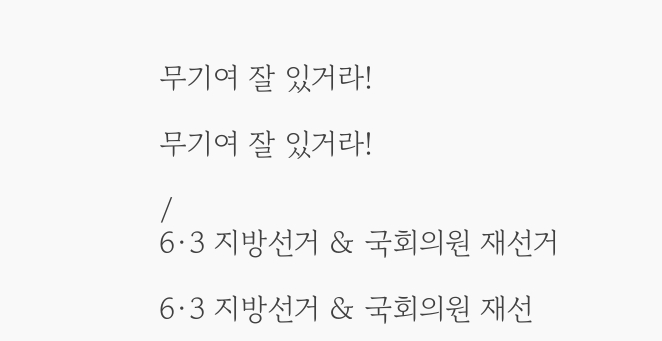무기여 잘 있거라!

무기여 잘 있거라!

/
6·3 지방선거 & 국회의원 재선거

6·3 지방선거 & 국회의원 재선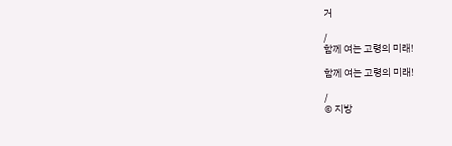거

/
함께 여는 고령의 미래!

함께 여는 고령의 미래!

/
© 지방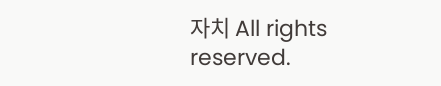자치 All rights reserved.